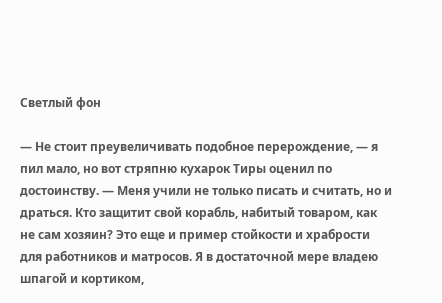Светлый фон

— Не стоит преувеличивать подобное перерождение, — я пил мало, но вот стряпню кухарок Тиры оценил по достоинству. — Меня учили не только писать и считать, но и драться. Кто защитит свой корабль, набитый товаром, как не сам хозяин? Это еще и пример стойкости и храбрости для работников и матросов. Я в достаточной мере владею шпагой и кортиком,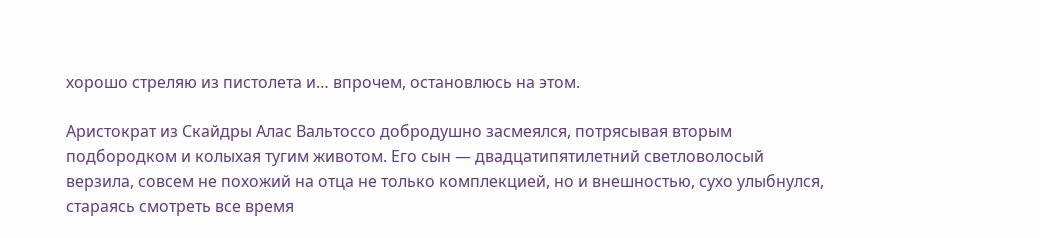хорошо стреляю из пистолета и… впрочем, остановлюсь на этом.

Аристократ из Скайдры Алас Вальтоссо добродушно засмеялся, потрясывая вторым подбородком и колыхая тугим животом. Его сын — двадцатипятилетний светловолосый верзила, совсем не похожий на отца не только комплекцией, но и внешностью, сухо улыбнулся, стараясь смотреть все время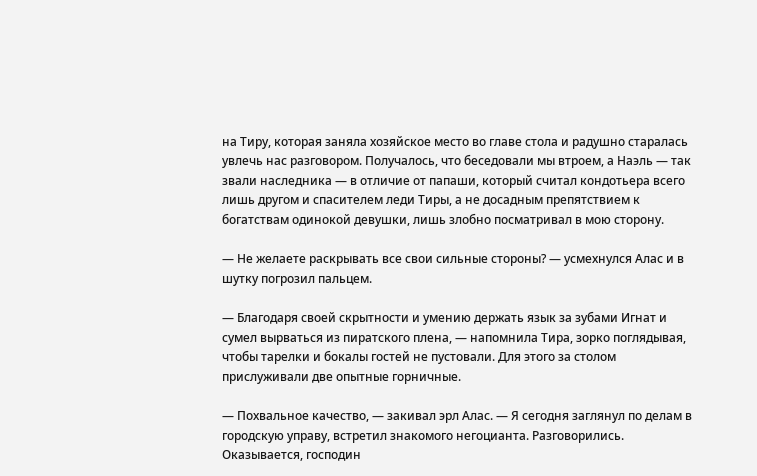на Тиру, которая заняла хозяйское место во главе стола и радушно старалась увлечь нас разговором. Получалось, что беседовали мы втроем, а Наэль — так звали наследника — в отличие от папаши, который считал кондотьера всего лишь другом и спасителем леди Тиры, а не досадным препятствием к богатствам одинокой девушки, лишь злобно посматривал в мою сторону.

— Не желаете раскрывать все свои сильные стороны? — усмехнулся Алас и в шутку погрозил пальцем.

— Благодаря своей скрытности и умению держать язык за зубами Игнат и сумел вырваться из пиратского плена, — напомнила Тира, зорко поглядывая, чтобы тарелки и бокалы гостей не пустовали. Для этого за столом прислуживали две опытные горничные.

— Похвальное качество, — закивал эрл Алас. — Я сегодня заглянул по делам в городскую управу, встретил знакомого негоцианта. Разговорились. Оказывается, господин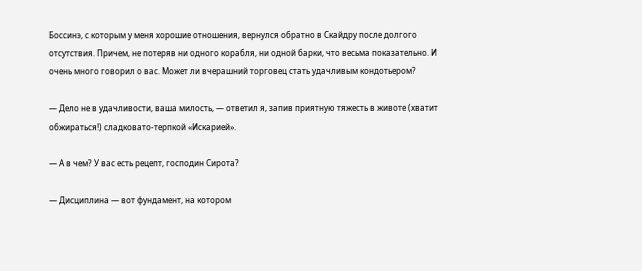Боссинэ, с которым у меня хорошие отношения, вернулся обратно в Скайдру после долгого отсутствия. Причем, не потеряв ни одного корабля, ни одной барки, что весьма показательно. И очень много говорил о вас. Может ли вчерашний торговец стать удачливым кондотьером?

— Дело не в удачливости, ваша милость, — ответил я, запив приятную тяжесть в животе (хватит обжираться!) сладковато-терпкой «Искарией».

— А в чем? У вас есть рецепт, господин Сирота?

— Дисциплина — вот фундамент, на котором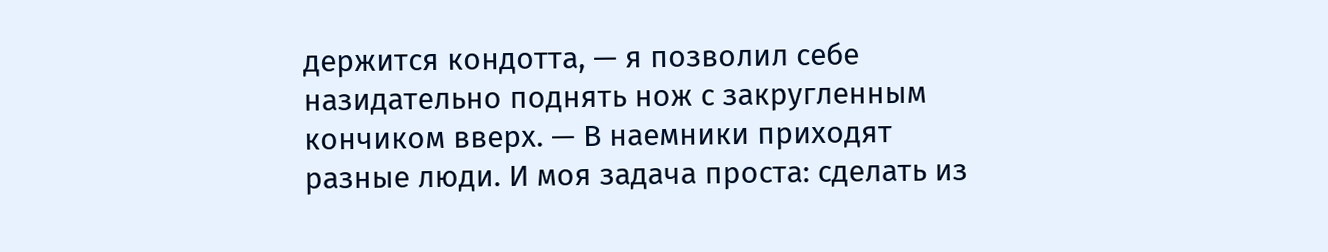держится кондотта, — я позволил себе назидательно поднять нож с закругленным кончиком вверх. — В наемники приходят разные люди. И моя задача проста: сделать из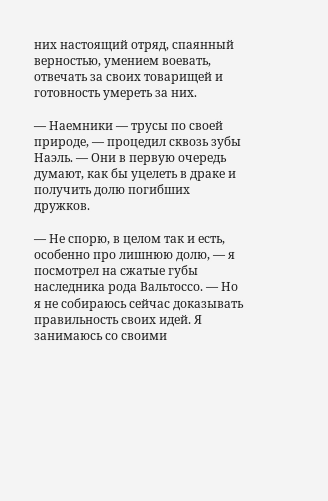них настоящий отряд, спаянный верностью, умением воевать, отвечать за своих товарищей и готовность умереть за них.

— Наемники — трусы по своей природе, — процедил сквозь зубы Наэль. — Они в первую очередь думают, как бы уцелеть в драке и получить долю погибших дружков.

— Не спорю, в целом так и есть, особенно про лишнюю долю, — я посмотрел на сжатые губы наследника рода Вальтоссо. — Но я не собираюсь сейчас доказывать правильность своих идей. Я занимаюсь со своими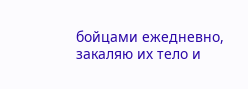бойцами ежедневно, закаляю их тело и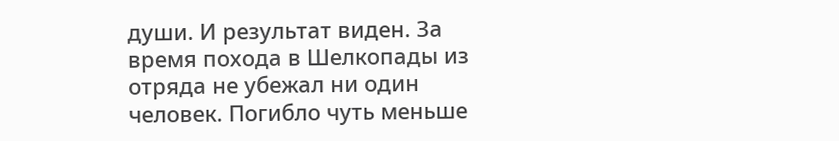души. И результат виден. За время похода в Шелкопады из отряда не убежал ни один человек. Погибло чуть меньше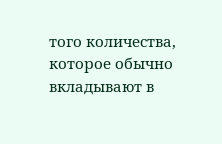того количества, которое обычно вкладывают в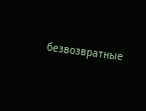безвозвратные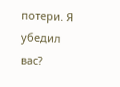потери. Я убедил вас?